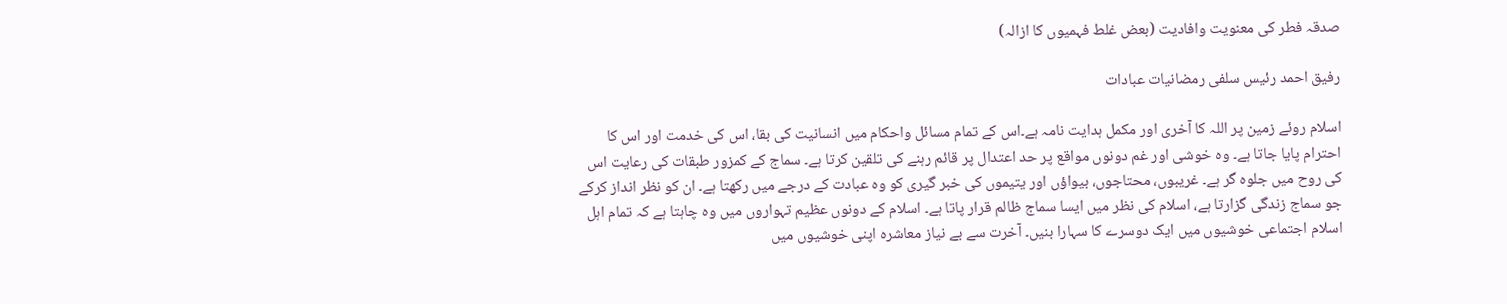صدقہ فطر کی معنویت وافادیت (بعض غلط فہمیوں کا ازالہ)

رفیق احمد رئیس سلفی رمضانیات عبادات

اسلام روئے زمین پر اللہ کا آخری اور مکمل ہدایت نامہ ہے۔اس کے تمام مسائل واحکام میں انسانیت کی بقا، اس کی خدمت اور اس کا احترام پایا جاتا ہے۔ وہ خوشی اور غم دونوں مواقع پر حد اعتدال پر قائم رہنے کی تلقین کرتا ہے۔ سماج کے کمزور طبقات کی رعایت اس کی روح میں جلوہ گر ہے۔ غریبوں، محتاجوں، بیواؤں اور یتیموں کی خبر گیری کو وہ عبادت کے درجے میں رکھتا ہے۔ ان کو نظر انداز کرکے جو سماج زندگی گزارتا ہے، اسلام کی نظر میں ایسا سماج ظالم قرار پاتا ہے۔ اسلام کے دونوں عظیم تہواروں میں وہ چاہتا ہے کہ تمام اہل اسلام اجتماعی خوشیوں میں ایک دوسرے کا سہارا بنیں۔ آخرت سے بے نیاز معاشرہ اپنی خوشیوں میں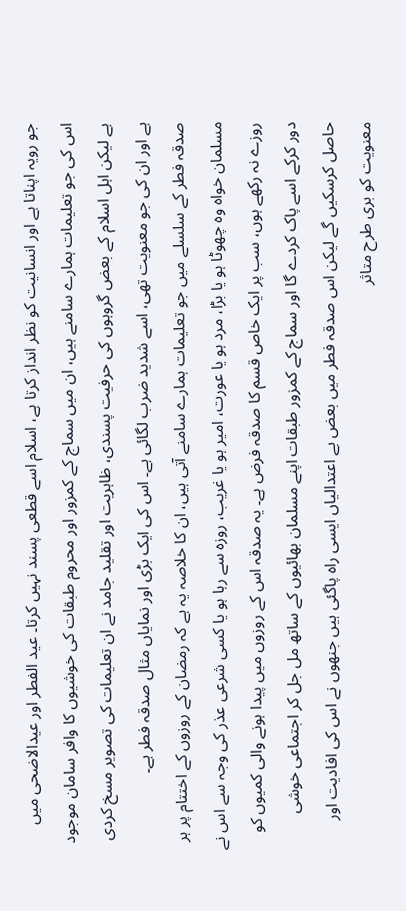جو رویہ اپناتا ہے اور انسانیت کو نظر انداز کرتا ہے، اسلام اسے قطعی پسند نہیں کرتا۔ عید الفطر اور عیدالاضحی میں اس کی جو تعلیمات ہمارے سامنے ہیں، ان میں سماج کے کمزور اور محروم طبقات کی خوشیوں کا وافر سامان موجود ہے لیکن اہل اسلام کے بعض گروہوں کی حرفیت پسندی، ظاہریت اور تقلید جامد نے ان تعلیمات کی تصویر مسخ کردی ہے اور ان کی جو معنویت تھی، اسے شدید ضرب لگائی ہے۔ اس کی ایک بڑی اور نمایاں مثال صدقہ فطر ہے۔
صدقہ فطر کے سلسلے میں جو تعلیمات ہمارے سامنے آتی ہیں، ان کا خلاصہ یہ ہے کہ رمضان کے روزوں کے اختتام پر ہر مسلمان خواہ وہ چھوٹا ہو یا بڑا، مرد ہو یا عورت، امیر ہو یا غریب، روزہ سے رہا ہو یا کسی شرعی عذر کی وجہ سے اس نے روزے نہ رکھے ہوں، سب پر ایک خاص قسم کا صدقہ فرض ہے۔ یہ صدقہ اس کے روزوں میں پیدا ہونے والی کمیوں کو دور کرکے اسے پاک کردے گا اور سماج کے کمزور طبقات اپنے مسلمان بھائیوں کے ساتھ مل جل کر اجتماعی خوشی حاصل کرسکیں گے لیکن اس صدقہ فطر میں بعض بے اعتدالیاں ایسی راہ پاگئی ہیں جنھوں نے اس کی افادیت اور معنویت کو بری طرح متاثر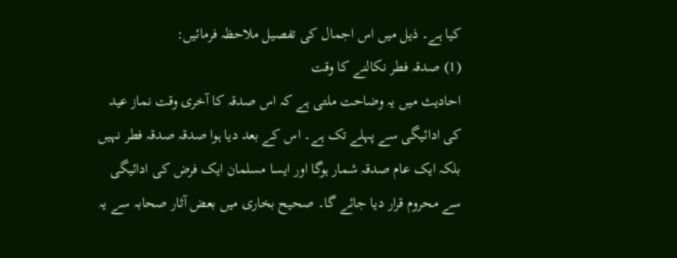کیا ہے۔ ذیل میں اس اجمال کی تفصیل ملاحظہ فرمائیں:
(1) صدقہ فطر نکالنے کا وقت
احادیث میں یہ وضاحت ملتی ہے کہ اس صدقہ کا آخری وقت نماز عید کی ادائیگی سے پہلے تک ہے۔ اس کے بعد دیا ہوا صدقہ صدقہ فطر نہیں بلکہ ایک عام صدقہ شمار ہوگا اور ایسا مسلمان ایک فرض کی ادائیگی سے محروم قرار دیا جائے گا۔ صحیح بخاری میں بعض آثار صحابہ سے یہ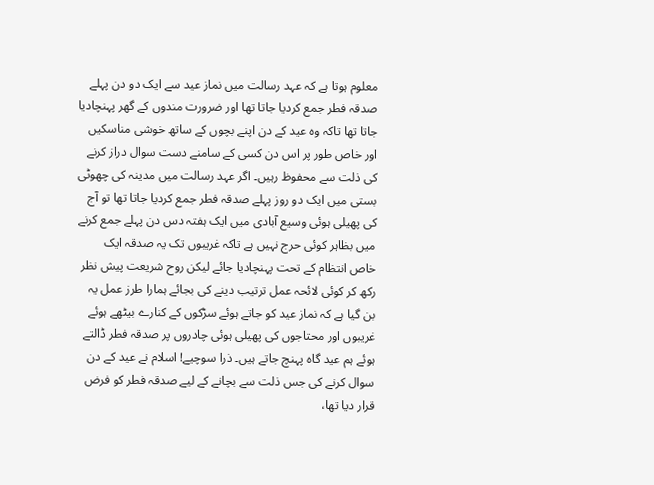معلوم ہوتا ہے کہ عہد رسالت میں نماز عید سے ایک دو دن پہلے صدقہ فطر جمع کردیا جاتا تھا اور ضرورت مندوں کے گھر پہنچادیا جاتا تھا تاکہ وہ عید کے دن اپنے بچوں کے ساتھ خوشی مناسکیں اور خاص طور پر اس دن کسی کے سامنے دست سوال دراز کرنے کی ذلت سے محفوظ رہیں۔ اگر عہد رسالت میں مدینہ کی چھوٹی بستی میں ایک دو روز پہلے صدقہ فطر جمع کردیا جاتا تھا تو آج کی پھیلی ہوئی وسیع آبادی میں ایک ہفتہ دس دن پہلے جمع کرنے میں بظاہر کوئی حرج نہیں ہے تاکہ غریبوں تک یہ صدقہ ایک خاص انتظام کے تحت پہنچادیا جائے لیکن روح شریعت پیش نظر رکھ کر کوئی لائحہ عمل ترتیب دینے کی بجائے ہمارا طرز عمل یہ بن گیا ہے کہ نماز عید کو جاتے ہوئے سڑکوں کے کنارے بیٹھے ہوئے غریبوں اور محتاجوں کی پھیلی ہوئی چادروں پر صدقہ فطر ڈالتے ہوئے ہم عید گاہ پہنچ جاتے ہیں۔ ذرا سوچیے! اسلام نے عید کے دن سوال کرنے کی جس ذلت سے بچانے کے لیے صدقہ فطر کو فرض قرار دیا تھا،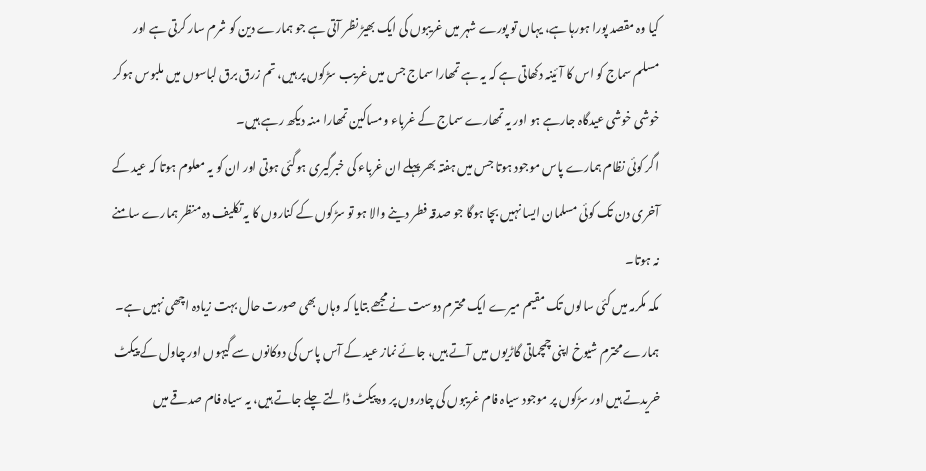کیا وہ مقصد پورا ہورہا ہے، یہاں تو پورے شہر میں غریبوں کی ایک بھیڑ نظر آتی ہے جو ہمارے دین کو شرم سار کرتی ہے اور مسلم سماج کو اس کا آئینہ دکھاتی ہے کہ یہ ہے تمھارا سماج جس میں غریب سڑکوں پر ہیں، تم زرق برق لباسوں میں ملبوس ہوکر خوشی خوشی عیدگاہ جارہے ہو اور یہ تمھارے سماج کے غرباء ومساکین تمھارا منہ دیکھ رہے ہیں۔
اگر کوئی نظام ہمارے پاس موجود ہوتا جس میں ہفتہ بھر پہلے ان غرباء کی خبرگیری ہوگئی ہوتی اور ان کو یہ معلوم ہوتا کہ عید کے آخری دن تک کوئی مسلمان ایسا نہیں بچا ہوگا جو صدقہ فطر دینے والا ہو تو سڑکوں کے کناروں کا یہ تکلیف دہ منظر ہمارے سامنے نہ ہوتا۔
مکہ مکرمہ میں کئی سالوں تک مقیم میرے ایک محترم دوست نے مجھے بتایا کہ وہاں بھی صورت حال بہت زیادہ اچھی نہیں ہے۔ ہمارے محترم شیوخ اپنی چمچماتی گاڑیوں میں آتے ہیں، جائے نماز عید کے آس پاس کی دوکانوں سے گیہوں اور چاول کے پیکٹ خریدتے ہیں اور سڑکوں پر موجود سیاہ فام غریبوں کی چادروں پر وہ پیکٹ ڈالتے چلے جاتے ہیں، یہ سیاہ فام صدقے میں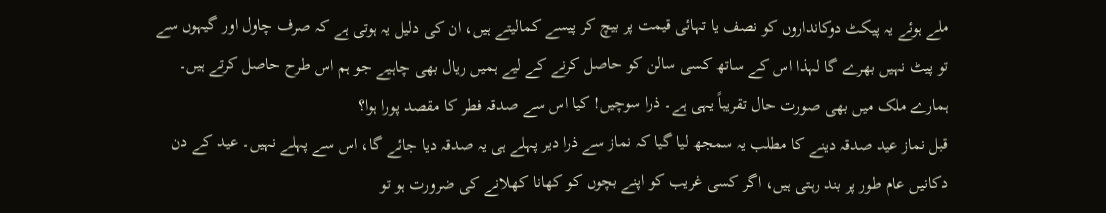ملے ہوئے یہ پیکٹ دوکانداروں کو نصف یا تہائی قیمت پر بیچ کر پیسے کمالیتے ہیں، ان کی دلیل یہ ہوتی ہے کہ صرف چاول اور گیہوں سے تو پیٹ نہیں بھرے گا لہذا اس کے ساتھ کسی سالن کو حاصل کرنے کے لیے ہمیں ریال بھی چاہیے جو ہم اس طرح حاصل کرتے ہیں۔ ہمارے ملک میں بھی صورت حال تقریباً یہی ہے۔ ذرا سوچیں! کیا اس سے صدقہ فطر کا مقصد پورا ہوا؟
قبل نماز عید صدقہ دینے کا مطلب یہ سمجھ لیا گیا کہ نماز سے ذرا دیر پہلے ہی یہ صدقہ دیا جائے گا، اس سے پہلے نہیں۔ عید کے دن دکانیں عام طور پر بند رہتی ہیں، اگر کسی غریب کو اپنے بچوں کو کھانا کھلانے کی ضرورت ہو تو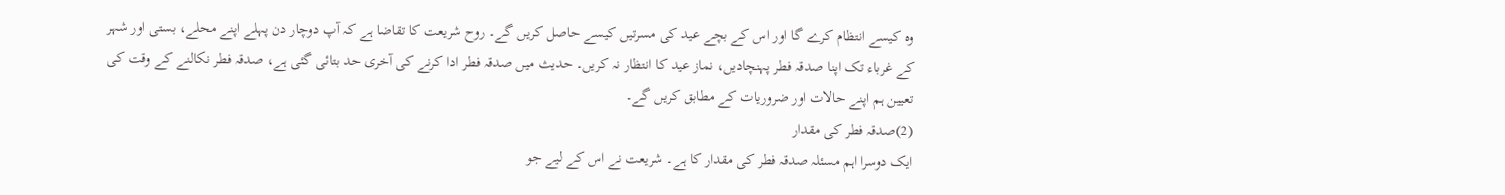وہ کیسے انتظام کرے گا اور اس کے بچے عید کی مسرتیں کیسے حاصل کریں گے۔ روح شریعت کا تقاضا ہے کہ آپ دوچار دن پہلے اپنے محلے، بستی اور شہر کے غرباء تک اپنا صدقہ فطر پہنچادیں، نماز عید کا انتظار نہ کریں۔ حدیث میں صدقہ فطر ادا کرنے کی آخری حد بتائی گئی ہے، صدقہ فطر نکالنے کے وقت کی تعیین ہم اپنے حالات اور ضروریات کے مطابق کریں گے۔
(2)صدقہ فطر کی مقدار
ایک دوسرا اہم مسئلہ صدقہ فطر کی مقدار کا ہے۔ شریعت نے اس کے لیے جو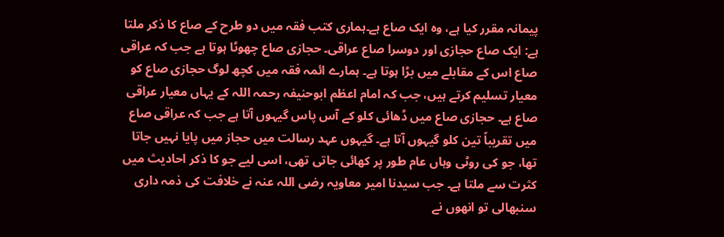پیمانہ مقرر کیا ہے، وہ ایک صاع ہے۔ہماری کتب فقہ میں دو طرح کے صاع کا ذکر ملتا ہے: ایک صاع حجازی اور دوسرا صاع عراقی۔ حجازی صاع چھوٹا ہوتا ہے جب کہ عراقی صاع اس کے مقابلے میں بڑا ہوتا ہے۔ ہمارے ائمہ فقہ میں کچھ لوگ حجازی صاع کو معیار تسلیم کرتے ہیں، جب کہ امام اعظم ابوحنیفہ رحمہ اللہ کے یہاں معیار عراقی صاع ہے۔ حجازی صاع میں ڈھائی کلو کے آس پاس گیہوں آتا ہے جب کہ عراقی صاع میں تقریباً تین کلو گیہوں آتا ہے۔ گیہوں عہد رسالت میں حجاز میں پایا نہیں جاتا تھا، جو کی روٹی وہاں عام طور پر کھائی جاتی تھی، اسی لیے جو کا ذکر احادیث میں کثرت سے ملتا ہے۔ جب سیدنا امیر معاویہ رضی اللہ عنہ نے خلافت کی ذمہ داری سنبھالی تو انھوں نے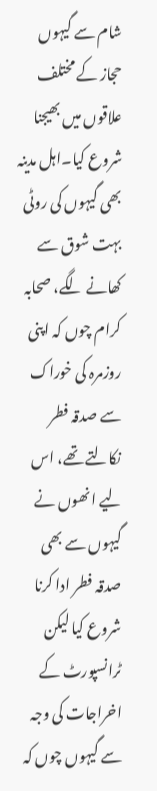شام سے گیہوں حجاز کے مختلف علاقوں میں بھیجنا شروع کیا۔اہل مدینہ بھی گیہوں کی روٹی بہت شوق سے کھانے لگے، صحابہ کرام چوں کہ اپنی روزمرہ کی خوراک سے صدقہ فطر نکالتے تھے، اس لیے انھوں نے گیہوں سے بھی صدقہ فطر ادا کرنا شروع کیا لیکن ٹرانسپورٹ کے اخراجات کی وجہ سے گیہوں چوں کہ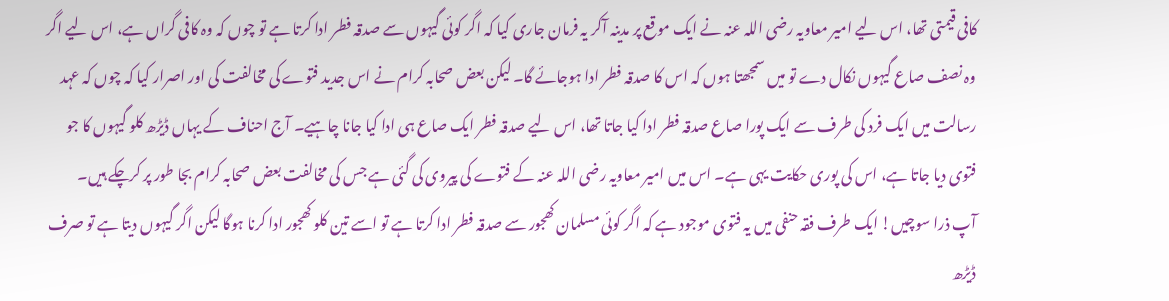کافی قیمتی تھا، اس لیے امیر معاویہ رضی اللہ عنہ نے ایک موقع پر مدینہ آکر یہ فرمان جاری کیا کہ اگر کوئی گیہوں سے صدقہ فطر ادا کرتا ہے تو چوں کہ وہ کافی گراں ہے، اس لیے اگر وہ نصف صاع گیہوں نکال دے تو میں سمجھتا ہوں کہ اس کا صدقہ فطر ادا ہوجائے گا۔ لیکن بعض صحابہ کرام نے اس جدید فتوے کی مخالفت کی اور اصرار کیا کہ چوں کہ عہد رسالت میں ایک فرد کی طرف سے ایک پورا صاع صدقہ فطر ادا کیا جاتا تھا، اس لیے صدقہ فطر ایک صاع ہی ادا کیا جانا چاہیے۔ آج احناف کے یہاں ڈیڑھ کلو گیہوں کا جو فتوی دیا جاتا ہے، اس کی پوری حکایت یہی ہے۔ اس میں امیر معاویہ رضی اللہ عنہ کے فتوے کی پیروی کی گئی ہے جس کی مخالفت بعض صحابہ کرام بجا طور پر کرچکے ہیں۔
آپ ذرا سوچیں! ایک طرف فقہ حنفی میں یہ فتوی موجود ہے کہ اگر کوئی مسلمان کھجور سے صدقہ فطر ادا کرتا ہے تو اسے تین کلو کھجور ادا کرنا ہوگا لیکن اگر گیہوں دیتا ہے تو صرف ڈیڑھ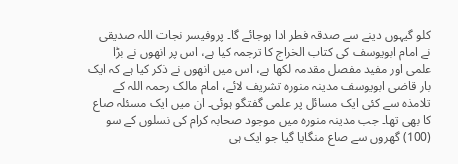کلو گیہوں دینے سے صدقہ فطر ادا ہوجائے گا۔ پروفیسر نجات اللہ صدیقی نے امام ابویوسف کی کتاب الخراج کا ترجمہ کیا ہے، اس پر انھوں نے بڑا علمی اور مفید مفصل مقدمہ لکھا ہے، اس میں انھوں نے ذکر کیا ہے کہ ایک بار قاضی ابویوسف مدینہ منورہ تشریف لائے، امام مالک رحمہ اللہ کے تلامذہ سے کئی ایک مسائل پر علمی گفتگو ہوئی۔ ان میں ایک مسئلہ صاع کا بھی تھا۔ جب مدینہ منورہ میں موجود صحابہ کرام کی نسلوں کے سو (100) گھروں سے صاع منگایا گیا جو ایک ہی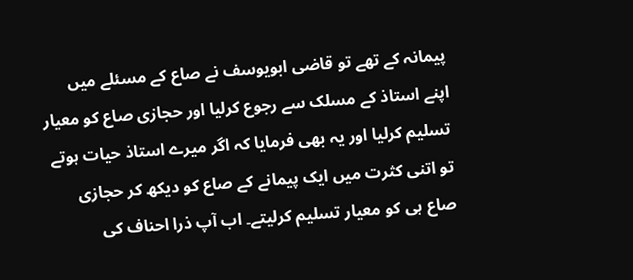پیمانہ کے تھے تو قاضی ابویوسف نے صاع کے مسئلے میں اپنے استاذ کے مسلک سے رجوع کرلیا اور حجازی صاع کو معیار تسلیم کرلیا اور یہ بھی فرمایا کہ اگر میرے استاذ حیات ہوتے تو اتنی کثرت میں ایک پیمانے کے صاع کو دیکھ کر حجازی صاع ہی کو معیار تسلیم کرلیتے۔ اب آپ ذرا احناف کی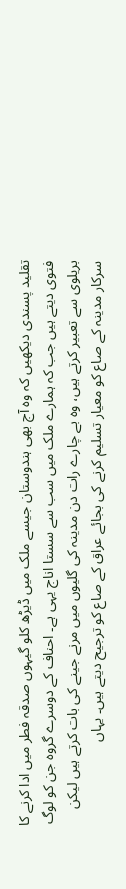تقلید پسندی دیکھیں کہ وہ آج بھی ہندوستان جیسے ملک میں ڈیڑھ کلو گیہوں صدقہ فطر میں ادا کرنے کا فتوی دیتے ہیں جب کہ ہمارے ملک میں سب سے سستا اناج یہی ہے۔ احناف کے دوسرے گروہ جن کو لوگ بریلوی سے تعبیر کرتے ہیں، وہ بے چارے رات دن مدینہ کی گلیوں میں مرنے جینے کی بات کرتے ہیں لیکن سرکار مدینہ کے صاع کو معیار تسلیم کرنے کی بجائے عراق کے صاع کو ترجیح دیتے ہیں۔ یہاں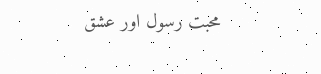محبت رسول اور عشق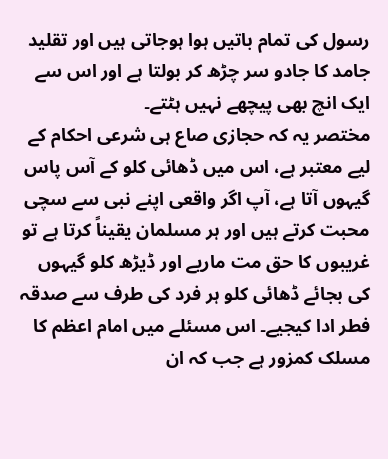رسول کی تمام باتیں ہوا ہوجاتی ہیں اور تقلید جامد کا جادو سر چڑھ کر بولتا ہے اور اس سے ایک انچ بھی پیچھے نہیں ہٹتے۔
مختصر یہ کہ حجازی صاع ہی شرعی احکام کے لیے معتبر ہے، اس میں ڈھائی کلو کے آس پاس گیہوں آتا ہے، آپ اگر واقعی اپنے نبی سے سچی محبت کرتے ہیں اور ہر مسلمان یقیناً کرتا ہے تو غریبوں کا حق مت ماریے اور ڈیڑھ کلو گیہوں کی بجائے ڈھائی کلو ہر فرد کی طرف سے صدقہ فطر ادا کیجیے۔ اس مسئلے میں امام اعظم کا مسلک کمزور ہے جب کہ ان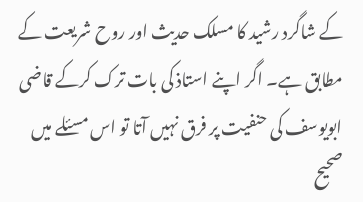کے شاگرد رشید کا مسلک حدیث اور روح شریعت کے مطابق ہے۔ اگر اپنے استاذ کی بات ترک کرکے قاضی ابویوسف کی حنفیت پر فرق نہیں آتا تو اس مسئلے میں صحیح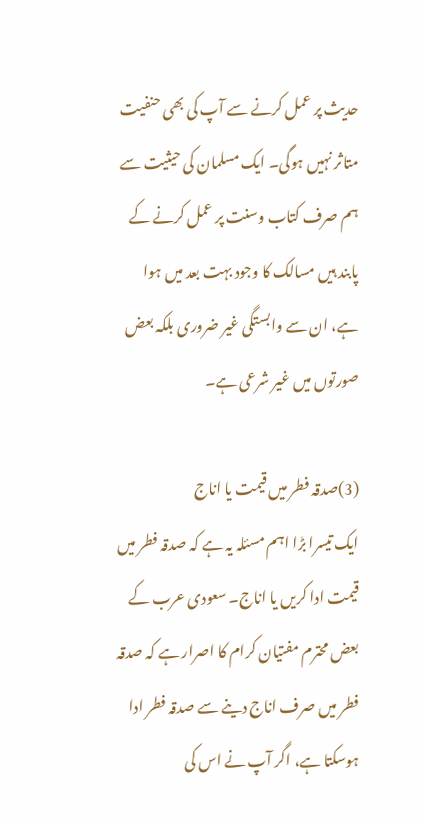حدیث پر عمل کرنے سے آپ کی بھی حنفیت متاثر نہیں ہوگی۔ ایک مسلمان کی حیثیت سے ہم صرف کتاب وسنت پر عمل کرنے کے پابند ہیں مسالک کا وجود بہت بعد میں ہوا ہے، ان سے وابستگی غیر ضروری بلکہ بعض صورتوں میں غیر شرعی ہے۔

(3)صدقہ فطر میں قیمت یا اناج
ایک تیسرا بڑا اہم مسئلہ یہ ہے کہ صدقہ فطر میں قیمت ادا کریں یا اناج۔ سعودی عرب کے بعض محترم مفتیان کرام کا اصرار ہے کہ صدقہ فطر میں صرف اناج دینے سے صدقہ فطر ادا ہوسکتا ہے، اگر آپ نے اس کی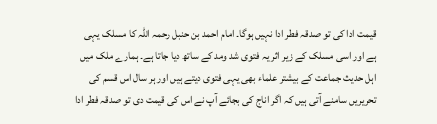قیمت ادا کی تو صدقہ فطر ادا نہیں ہوگا۔ امام احمد بن حنبل رحمہ اللہ کا مسلک یہی ہے اور اسی مسلک کے زیر اثر یہ فتوی شد ومد کے ساتھ دیا جاتا ہے۔ ہمارے ملک میں اہل حدیث جماعت کے بیشتر علماء بھی یہی فتوی دیتے ہیں اور ہر سال اس قسم کی تحریریں سامنے آتی ہیں کہ اگر اناج کی بجائے آپ نے اس کی قیمت دی تو صدقہ فطر ادا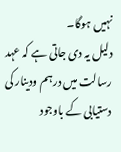نہیں ہوگا۔
دلیل یہ دی جاتی ہے کہ عہد رسالت میں درہم ودینار کی دستیابی کے باوجود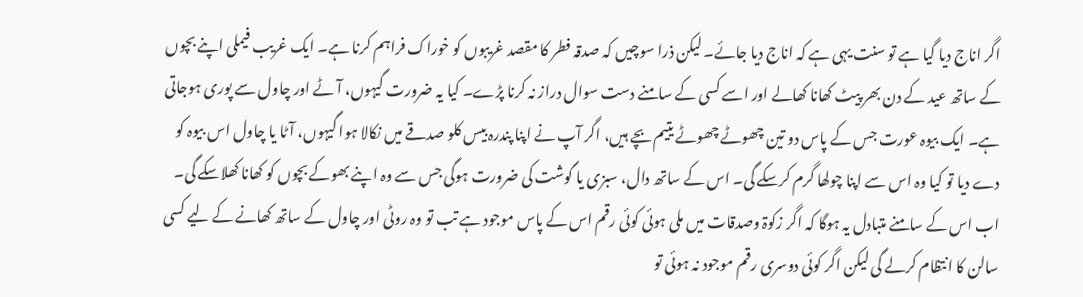اگر اناج دیا گیا ہے تو سنت یہی ہے کہ اناج دیا جائے۔ لیکن ذرا سوچیں کہ صدقہ فطر کا مقصد غریبوں کو خوراک فراہم کرنا ہے۔ ایک غریب فیملی اپنے بچوں کے ساتھ عید کے دن بھر پیٹ کھانا کھالے اور اسے کسی کے سامنے دست سوال دراز نہ کرنا پڑے۔ کیا یہ ضرورت گیہوں، آٹے اور چاول سے پوری ہوجاتی ہے۔ ایک بیوہ عورت جس کے پاس دو تین چھوٹے چھوٹے یتیم بچے ہیں، اگر آپ نے اپنا پندرہ بیس کلو صدقے میں نکالا ہوا گیہوں، آٹا یا چاول اس بیوہ کو دے دیا تو کیا وہ اس سے اپنا چولھا گرم کرسکے گی۔ اس کے ساتھ دال، سبزی یا گوشت کی ضرورت ہوگی جس سے وہ اپنے بھوکے بچوں کو کھانا کھلاسکے گی۔ اب اس کے سامنے متبادل یہ ہوگا کہ اگر زکوۃ وصدقات میں ملی ہوئی کوئی رقم اس کے پاس موجود ہے تب تو وہ روٹی اور چاول کے ساتھ کھانے کے لیے کسی سالن کا انتظام کرلے گی لیکن اگر کوئی دوسری رقم موجود نہ ہوئی تو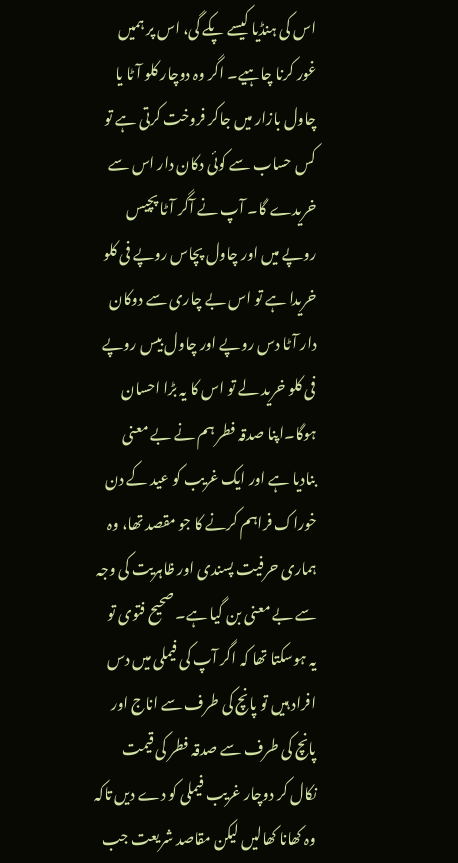اس کی ہنڈیا کیسے پکے گی، اس پر ہمیں غور کرنا چاہیے۔ اگر وہ دوچار کلو آٹا یا چاول بازار میں جاکر فروخت کرتی ہے تو کس حساب سے کوئی دکان دار اس سے خریدے گا۔ آپ نے آگر آٹا پچیس روپے میں اور چاول پچاس روپے فی کلو خریدا ہے تو اس بے چاری سے دوکان دار آٹا دس روپے اور چاول بیس روپے فی کلو خرید لے تو اس کا یہ بڑا احسان ہوگا۔اپنا صدقہ فطر ہم نے بے معنی بنادیا ہے اور ایک غریب کو عید کے دن خوراک فراہم کرنے کا جو مقصد تھا، وہ ہماری حرفیت پسندی اور ظاہریت کی وجہ سے بے معنی بن گیا ہے۔ صحیح فتوی تو یہ ہوسکتا تھا کہ اگر آپ کی فیملی میں دس افراد ہیں تو پانچ کی طرف سے اناج اور پانچ کی طرف سے صدقہ فطر کی قیمت نکال کر دوچار غریب فیملی کو دے دیں تاکہ وہ کھانا کھالیں لیکن مقاصد شریعت جب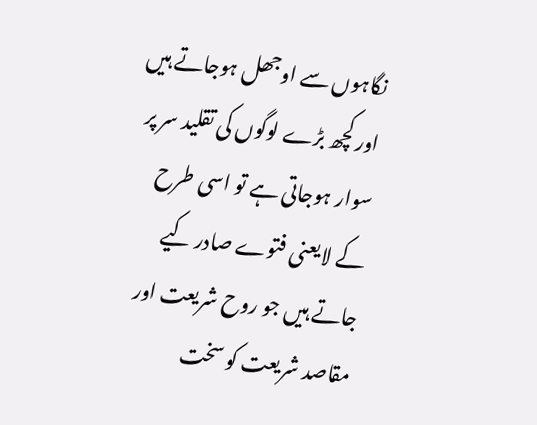نگاہوں سے اوجھل ہوجاتے ہیں اور کچھ بڑے لوگوں کی تقلید سر پر سوار ہوجاتی ہے تو اسی طرح کے لایعنی فتوے صادر کیے جاتے ہیں جو روح شریعت اور مقاصد شریعت کو سخت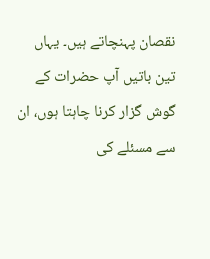نقصان پہنچاتے ہیں۔ یہاں تین باتیں آپ حضرات کے گوش گزار کرنا چاہتا ہوں، ان سے مسئلے کی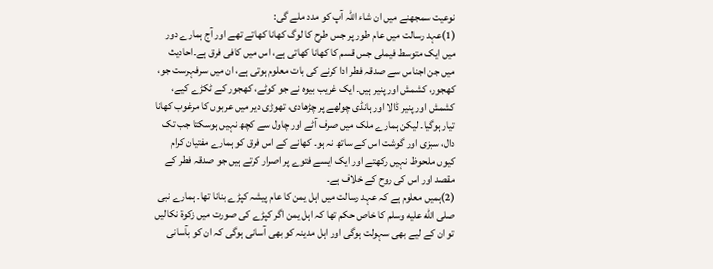نوعیت سمجھنے میں ان شاء اللہ آپ کو مدد ملے گی:
(1)عہد رسالت میں عام طور پر جس طرح کا لوگ کھانا کھاتے تھے اور آج ہمارے دور میں ایک متوسط فیملی جس قسم کا کھانا کھاتی ہے، اس میں کافی فرق ہے۔احادیث میں جن اجناس سے صدقہ فطر ادا کرنے کی بات معلوم ہوتی ہے، ان میں سرفہرست جو، کھجور، کشمش اور پنیر ہیں۔ ایک غریب بیوہ نے جو کوٹے، کھجور کے ٹکڑے کیے، کشمش اور پنیر ڈالا اور ہانڈی چولھے پر چڑھادی، تھوڑی دیر میں عربوں کا مرغوب کھانا تیار ہوگیا۔ لیکن ہمارے ملک میں صرف آٹے اور چاول سے کچھ نہیں ہوسکتا جب تک دال، سبزی اور گوشت اس کے ساتھ نہ ہو۔ کھانے کے اس فرق کو ہمارے مفتیان کرام کیوں ملحوظ نہیں رکھتے اور ایک ایسے فتوے پر اصرار کرتے ہیں جو صدقہ فطر کے مقصد اور اس کی روح کے خلاف ہے۔
(2)ہمیں معلوم ہے کہ عہد رسالت میں اہل یمن کا عام پیشہ کپڑے بنانا تھا۔ ہمارے نبی صلى الله عليه وسلم کا خاص حکم تھا کہ اہل یمن اگر کپڑے کی صورت میں زکوۃ نکالیں تو ان کے لیے بھی سہولت ہوگی اور اہل مدینہ کو بھی آسانی ہوگی کہ ان کو بآسانی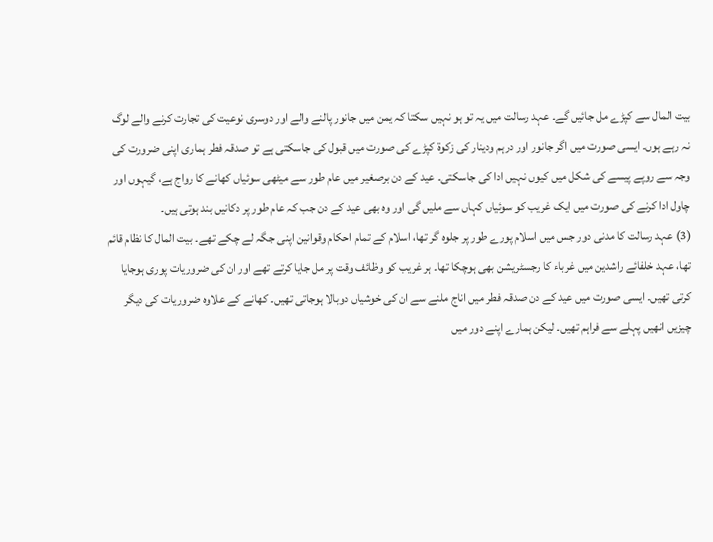بیت المال سے کپڑے مل جائیں گے۔ عہد رسالت میں یہ تو ہو نہیں سکتا کہ یمن میں جانور پالنے والے اور دوسری نوعیت کی تجارت کرنے والے لوگ نہ رہے ہوں۔ ایسی صورت میں اگر جانور اور درہم ودینار کی زکوۃ کپڑے کی صورت میں قبول کی جاسکتی ہے تو صدقہ فطر ہماری اپنی ضرورت کی وجہ سے روپے پیسے کی شکل میں کیوں نہیں ادا کی جاسکتی۔ عید کے دن برصغیر میں عام طور سے میٹھی سوئیاں کھانے کا رواج ہے، گیہوں اور چاول ادا کرنے کی صورت میں ایک غریب کو سوئیاں کہاں سے ملیں گی اور وہ بھی عید کے دن جب کہ عام طور پر دکانیں بند ہوتی ہیں۔
(3) عہد رسالت کا مدنی دور جس میں اسلام پورے طور پر جلوہ گر تھا، اسلام کے تمام احکام وقوانین اپنی جگہ لے چکے تھے۔ بیت المال کا نظام قائم تھا، عہد خلفائے راشدین میں غرباء کا رجسٹریشن بھی ہوچکا تھا۔ ہر غریب کو وظائف وقت پر مل جایا کرتے تھے اور ان کی ضروریات پوری ہوجایا کرتی تھیں۔ ایسی صورت میں عید کے دن صدقہ فطر میں اناج ملنے سے ان کی خوشیاں دوبالا ہوجاتی تھیں۔ کھانے کے علاوہ ضروریات کی دیگر چیزیں انھیں پہلے سے فراہم تھیں۔ لیکن ہمارے اپنے دور میں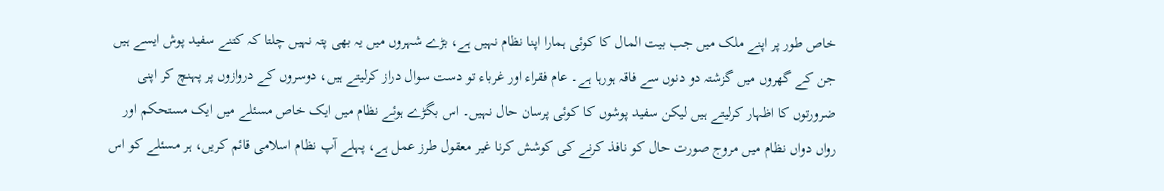خاص طور پر اپنے ملک میں جب بیت المال کا کوئی ہمارا اپنا نظام نہیں ہے، بڑے شہروں میں یہ بھی پتہ نہیں چلتا کہ کتنے سفید پوش ایسے ہیں جن کے گھروں میں گزشتہ دو دنوں سے فاقہ ہورہا ہے۔ عام فقراء اور غرباء تو دست سوال دراز کرلیتے ہیں، دوسروں کے دروازوں پر پہنچ کر اپنی ضرورتوں کا اظہار کرلیتے ہیں لیکن سفید پوشوں کا کوئی پرسان حال نہیں۔ اس بگڑے ہوئے نظام میں ایک خاص مسئلے میں ایک مستحکم اور رواں دواں نظام میں مروج صورت حال کو نافذ کرنے کی کوشش کرنا غیر معقول طرز عمل ہے، پہلے آپ نظام اسلامی قائم کریں، ہر مسئلے کو اس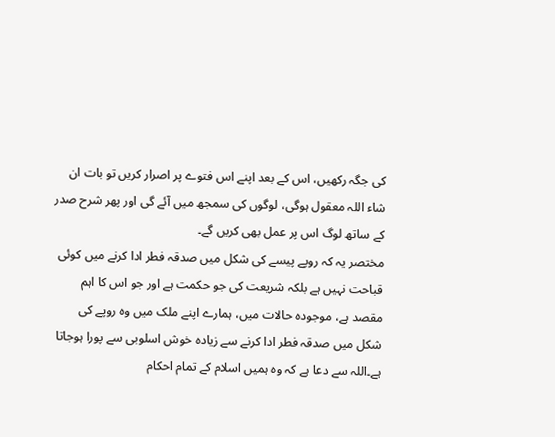کی جگہ رکھیں، اس کے بعد اپنے اس فتوے پر اصرار کریں تو بات ان شاء اللہ معقول ہوگی، لوگوں کی سمجھ میں آئے گی اور پھر شرح صدر کے ساتھ لوگ اس پر عمل بھی کریں گے۔
مختصر یہ کہ روپے پیسے کی شکل میں صدقہ فطر ادا کرنے میں کوئی قباحت نہیں ہے بلکہ شریعت کی جو حکمت ہے اور جو اس کا اہم مقصد ہے، موجودہ حالات میں، ہمارے اپنے ملک میں وہ روپے کی شکل میں صدقہ فطر ادا کرنے سے زیادہ خوش اسلوبی سے پورا ہوجاتا ہے۔اللہ سے دعا ہے کہ وہ ہمیں اسلام کے تمام احکام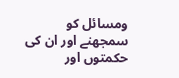ومسائل کو سمجھنے اور ان کی حکمتوں اور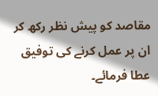مقاصد کو پیش نظر رکھ کر ان پر عمل کرنے کی توفیق عطا فرمائے۔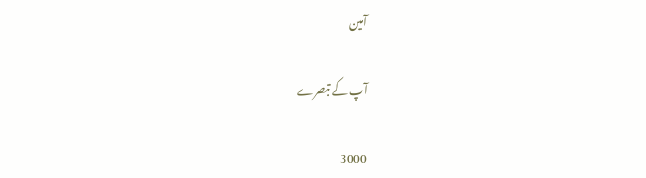آمین

آپ کے تبصرے

3000